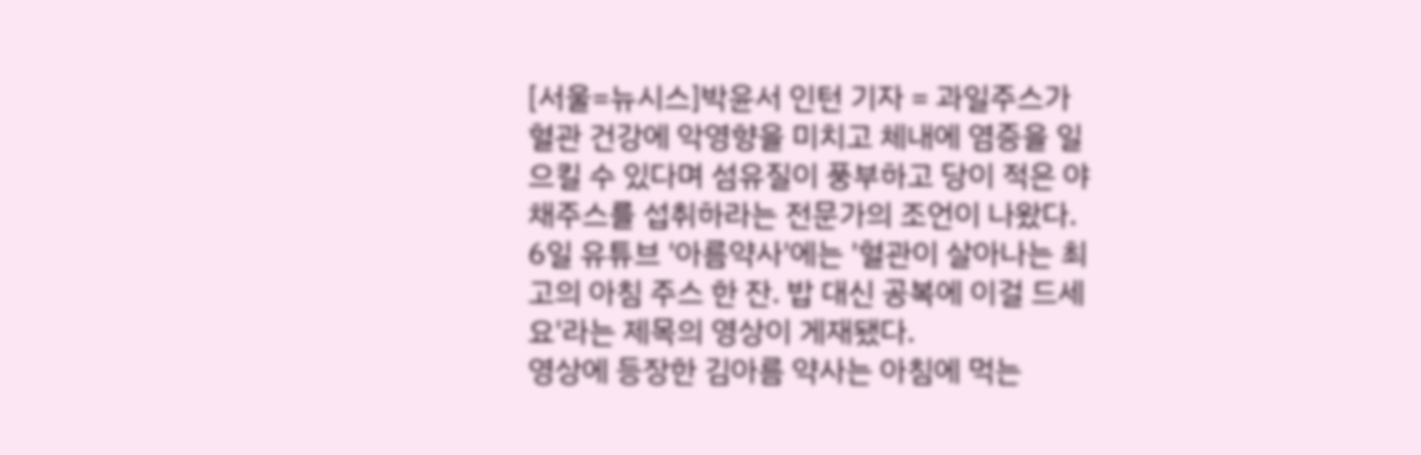[서울=뉴시스]박윤서 인턴 기자 = 과일주스가 혈관 건강에 악영향을 미치고 체내에 염증을 일으킬 수 있다며 섬유질이 풍부하고 당이 적은 야채주스를 섭취하라는 전문가의 조언이 나왔다.
6일 유튜브 '아름약사'에는 '혈관이 살아나는 최고의 아침 주스 한 잔. 밥 대신 공복에 이걸 드세요'라는 제목의 영상이 게재됐다.
영상에 등장한 김아름 약사는 아침에 먹는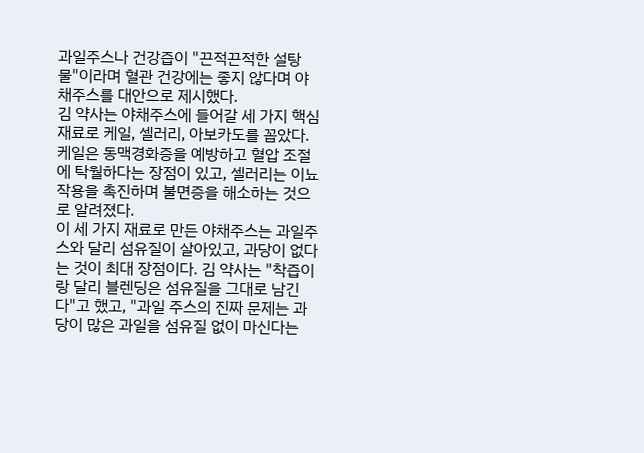과일주스나 건강즙이 "끈적끈적한 설탕물"이라며 혈관 건강에는 좋지 않다며 야채주스를 대안으로 제시했다.
김 약사는 야채주스에 들어갈 세 가지 핵심 재료로 케일, 셀러리, 아보카도를 꼽았다.
케일은 동맥경화증을 예방하고 혈압 조절에 탁월하다는 장점이 있고, 셀러리는 이뇨작용을 촉진하며 불면증을 해소하는 것으로 알려졌다.
이 세 가지 재료로 만든 야채주스는 과일주스와 달리 섬유질이 살아있고, 과당이 없다는 것이 최대 장점이다. 김 약사는 "착즙이랑 달리 블렌딩은 섬유질을 그대로 남긴다"고 했고, "과일 주스의 진짜 문제는 과당이 많은 과일을 섬유질 없이 마신다는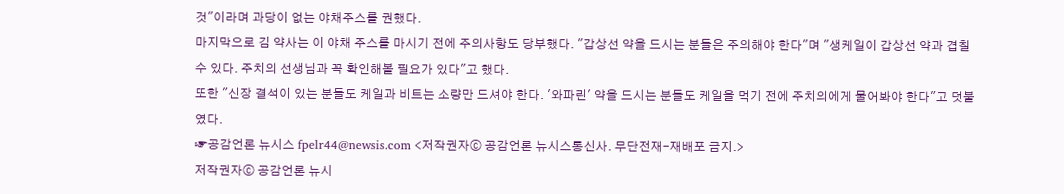것"이라며 과당이 없는 야채주스를 권했다.
마지막으로 김 약사는 이 야채 주스를 마시기 전에 주의사항도 당부했다. "갑상선 약을 드시는 분들은 주의해야 한다"며 "생케일이 갑상선 약과 겹칠 수 있다. 주치의 선생님과 꼭 확인해볼 필요가 있다"고 했다.
또한 "신장 결석이 있는 분들도 케일과 비트는 소량만 드셔야 한다. '와파린' 약을 드시는 분들도 케일을 먹기 전에 주치의에게 물어봐야 한다"고 덧붙였다.
☞공감언론 뉴시스 fpelr44@newsis.com <저작권자ⓒ 공감언론 뉴시스통신사. 무단전재-재배포 금지.>
저작권자ⓒ 공감언론 뉴시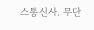스통신사. 무단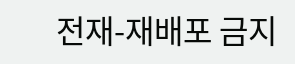전재-재배포 금지